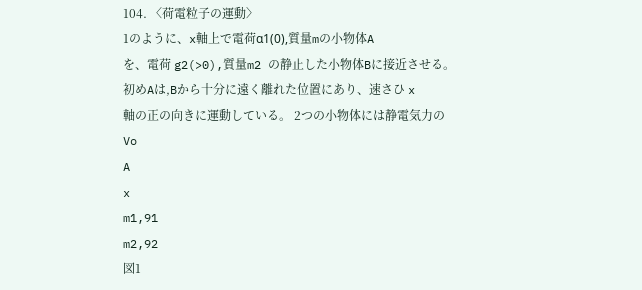104. 〈荷電粒子の運動〉
1のように、x軸上で電荷α1(0),質量mの小物体A
を、電荷 g2(>0),質量m2 の静止した小物体Bに接近させる。
初めAは,Bから十分に遠く離れた位置にあり、速さひ x
軸の正の向きに運動している。 2つの小物体には静電気力の
Vo
A
x
m1,91
m2,92
図1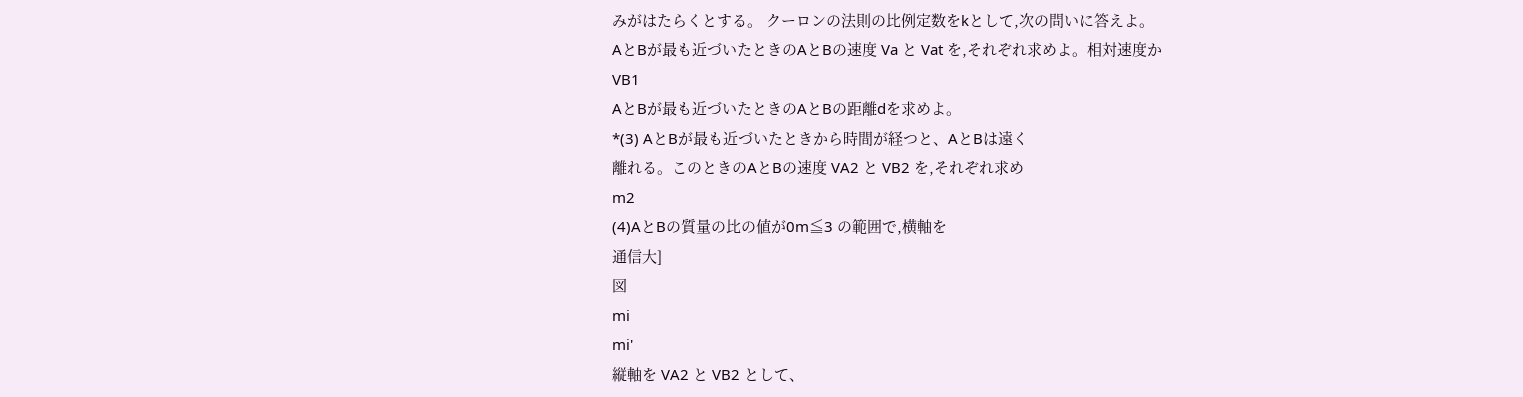みがはたらくとする。 クーロンの法則の比例定数をkとして,次の問いに答えよ。
AとBが最も近づいたときのAとBの速度 Va と Vat を,それぞれ求めよ。相対速度か
VB1
AとBが最も近づいたときのAとBの距離dを求めよ。
*(3) AとBが最も近づいたときから時間が経つと、AとBは遠く
離れる。このときのAとBの速度 VA2 と VB2 を,それぞれ求め
m2
(4)AとBの質量の比の値が0m≦3 の範囲で,横軸を
通信大]
図
mi
mi'
縦軸を VA2 と VB2 として、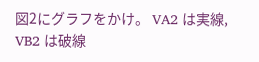図2にグラフをかけ。 VA2 は実線,
VB2 は破線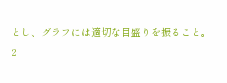とし、グラフには適切な目盛りを振ること。
2